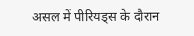असल में पीरियड्स के दौरान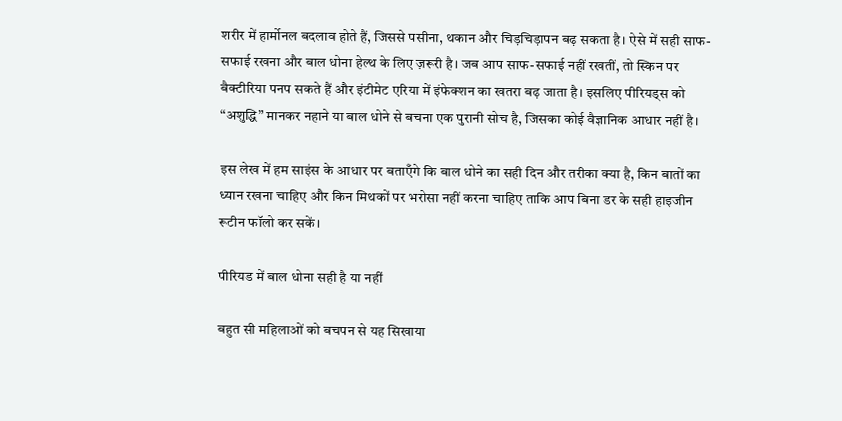शरीर में हार्मोनल बदलाव होते हैं, जिससे पसीना, थकान और चिड़चिड़ापन बढ़ सकता है। ऐसे में सही साफ-सफाई रखना और बाल धोना हेल्थ के लिए ज़रूरी है। जब आप साफ-सफाई नहीं रखतीं, तो स्किन पर बैक्टीरिया पनप सकते हैं और इंटीमेट एरिया में इंफेक्शन का खतरा बढ़ जाता है। इसलिए पीरियड्स को “अशुद्धि” मानकर नहाने या बाल धोने से बचना एक पुरानी सोच है, जिसका कोई वैज्ञानिक आधार नहीं है।

इस लेख में हम साइंस के आधार पर बताएँगे कि बाल धोने का सही दिन और तरीका क्या है, किन बातों का ध्यान रखना चाहिए और किन मिथकों पर भरोसा नहीं करना चाहिए ताकि आप बिना डर के सही हाइजीन रूटीन फॉलो कर सकें।

पीरियड में बाल धोना सही है या नहीं

बहुत सी महिलाओं को बचपन से यह सिखाया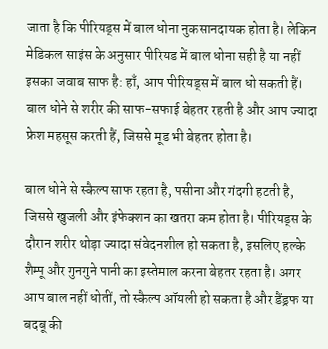जाता है कि पीरियड्स में बाल धोना नुकसानदायक होता है। लेकिन मेडिकल साइंस के अनुसार पीरियड में बाल धोना सही है या नहीं इसका जवाब साफ है: हाँ, आप पीरियड्स में बाल धो सकती हैं। बाल धोने से शरीर की साफ-सफाई बेहतर रहती है और आप ज्यादा फ्रेश महसूस करती हैं, जिससे मूड भी बेहतर होता है।

बाल धोने से स्कैल्प साफ रहता है, पसीना और गंदगी हटती है, जिससे खुजली और इंफेक्शन का खतरा कम होता है। पीरियड्स के दौरान शरीर थोड़ा ज्यादा संवेदनशील हो सकता है, इसलिए हल्के शैम्पू और गुनगुने पानी का इस्तेमाल करना बेहतर रहता है। अगर आप बाल नहीं धोतीं, तो स्कैल्प ऑयली हो सकता है और डैंड्रफ या बदबू की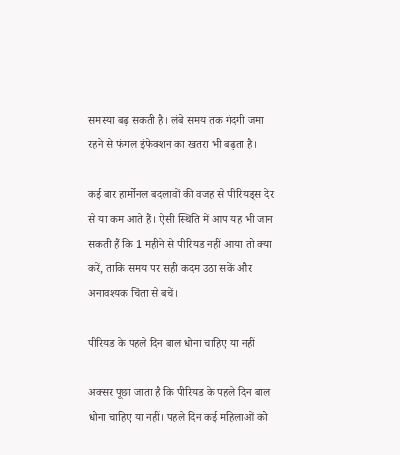समस्या बढ़ सकती है। लंबे समय तक गंदगी जमा रहने से फंगल इंफेक्शन का खतरा भी बढ़ता है।

कई बार हार्मोनल बदलावों की वजह से पीरियड्स देर से या कम आते हैं। ऐसी स्थिति में आप यह भी जान सकती हैं कि 1 महीने से पीरियड नहीं आया तो क्या करें, ताकि समय पर सही कदम उठा सकें और अनावश्यक चिंता से बचें।

पीरियड के पहले दिन बाल धोना चाहिए या नहीं

अक्सर पूछा जाता है कि पीरियड के पहले दिन बाल धोना चाहिए या नहीं। पहले दिन कई महिलाओं को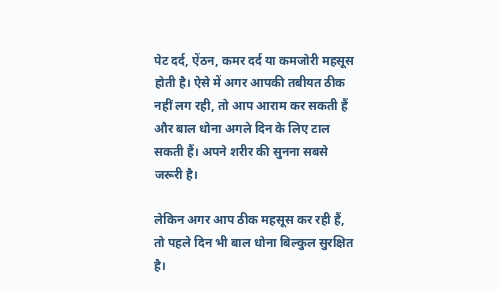पेट दर्द, ऐंठन, कमर दर्द या कमजोरी महसूस होती है। ऐसे में अगर आपकी तबीयत ठीक नहीं लग रही, तो आप आराम कर सकती हैं और बाल धोना अगले दिन के लिए टाल सकती हैं। अपने शरीर की सुनना सबसे जरूरी है।

लेकिन अगर आप ठीक महसूस कर रही हैं, तो पहले दिन भी बाल धोना बिल्कुल सुरक्षित है।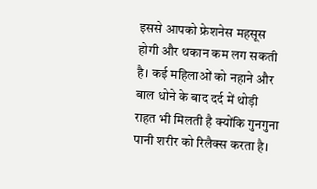इससे आपको फ्रेशनेस महसूस होगी और थकान कम लग सकती है। कई महिलाओं को नहाने और बाल धोने के बाद दर्द में थोड़ी राहत भी मिलती है क्योंकि गुनगुना पानी शरीर को रिलैक्स करता है।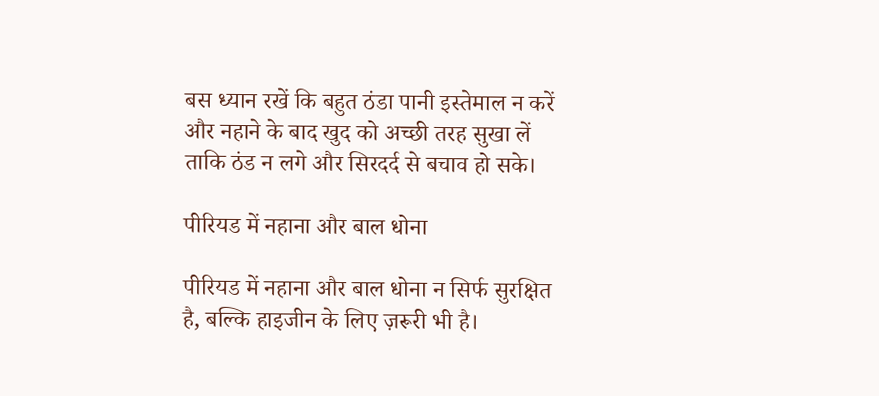बस ध्यान रखें कि बहुत ठंडा पानी इस्तेमाल न करें और नहाने के बाद खुद को अच्छी तरह सुखा लें ताकि ठंड न लगे और सिरदर्द से बचाव हो सके।

पीरियड में नहाना और बाल धोना

पीरियड में नहाना और बाल धोना न सिर्फ सुरक्षित है, बल्कि हाइजीन के लिए ज़रूरी भी है।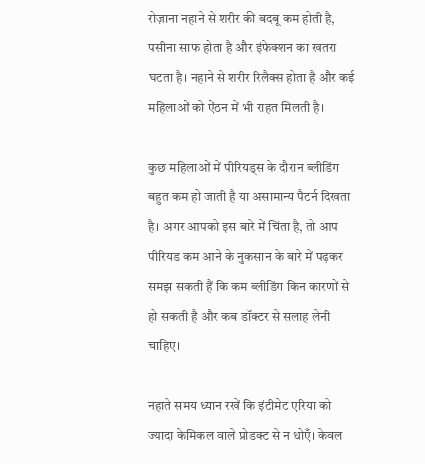रोज़ाना नहाने से शरीर की बदबू कम होती है, पसीना साफ होता है और इंफेक्शन का खतरा घटता है। नहाने से शरीर रिलैक्स होता है और कई महिलाओं को ऐंठन में भी राहत मिलती है।

कुछ महिलाओं में पीरियड्स के दौरान ब्लीडिंग बहुत कम हो जाती है या असामान्य पैटर्न दिखता है। अगर आपको इस बारे में चिंता है, तो आप पीरियड कम आने के नुकसान के बारे में पढ़कर समझ सकती हैं कि कम ब्लीडिंग किन कारणों से हो सकती है और कब डॉक्टर से सलाह लेनी चाहिए।

नहाते समय ध्यान रखें कि इंटीमेट एरिया को ज्यादा केमिकल वाले प्रोडक्ट से न धोएँ। केवल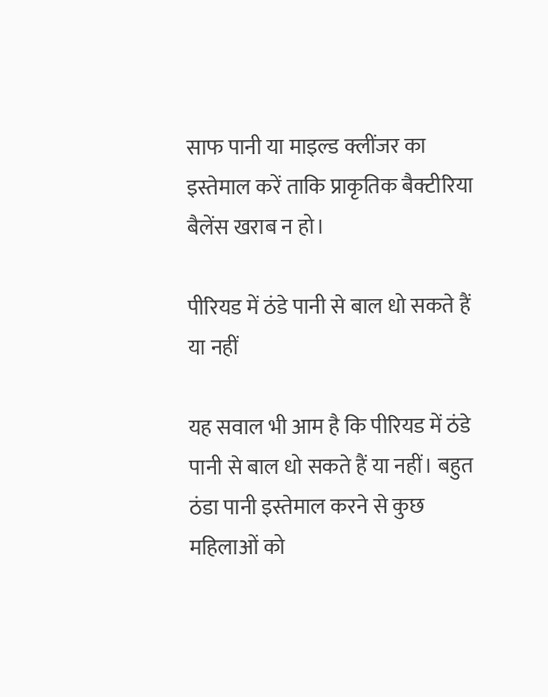साफ पानी या माइल्ड क्लींजर का इस्तेमाल करें ताकि प्राकृतिक बैक्टीरिया बैलेंस खराब न हो।

पीरियड में ठंडे पानी से बाल धो सकते हैं या नहीं

यह सवाल भी आम है कि पीरियड में ठंडे पानी से बाल धो सकते हैं या नहीं। बहुत ठंडा पानी इस्तेमाल करने से कुछ महिलाओं को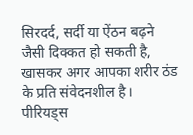सिरदर्द, सर्दी या ऐंठन बढ़ने जैसी दिक्कत हो सकती है, खासकर अगर आपका शरीर ठंड के प्रति संवेदनशील है। पीरियड्स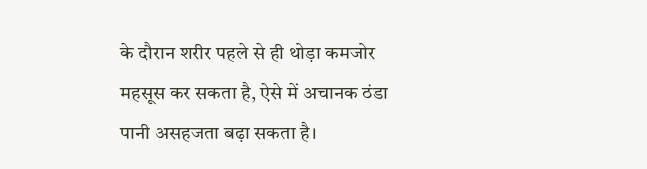के दौरान शरीर पहले से ही थोड़ा कमजोर महसूस कर सकता है, ऐसे में अचानक ठंडा पानी असहजता बढ़ा सकता है।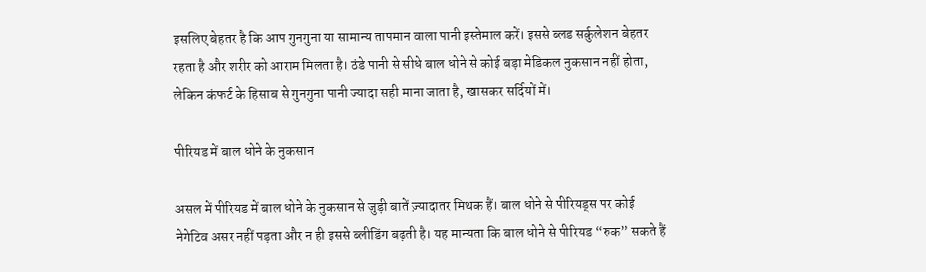इसलिए बेहतर है कि आप गुनगुना या सामान्य तापमान वाला पानी इस्तेमाल करें। इससे ब्लड सर्कुलेशन बेहतर रहता है और शरीर को आराम मिलता है। ठंडे पानी से सीधे बाल धोने से कोई बड़ा मेडिकल नुकसान नहीं होता, लेकिन कंफर्ट के हिसाब से गुनगुना पानी ज्यादा सही माना जाता है, खासकर सर्दियों में।

पीरियड में बाल धोने के नुकसान

असल में पीरियड में बाल धोने के नुकसान से जुड़ी बातें ज़्यादातर मिथक हैं। बाल धोने से पीरियड्स पर कोई नेगेटिव असर नहीं पड़ता और न ही इससे ब्लीडिंग बढ़ती है। यह मान्यता कि बाल धोने से पीरियड “रुक” सकते हैं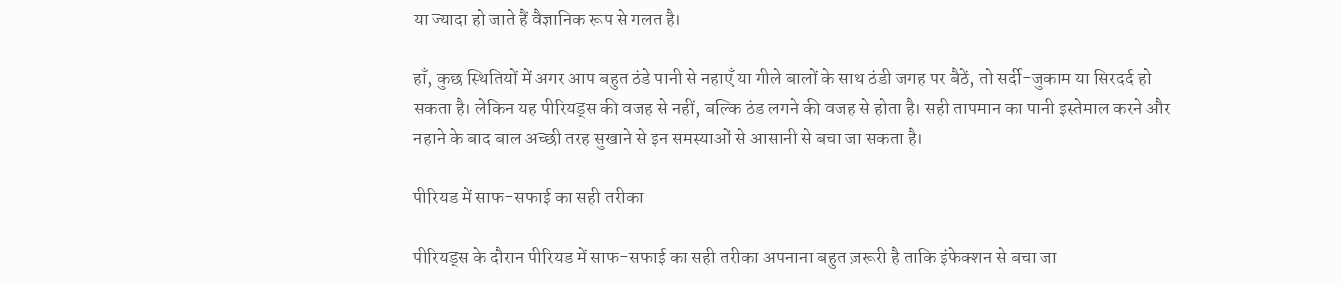या ज्यादा हो जाते हैं वैज्ञानिक रूप से गलत है।

हाँ, कुछ स्थितियों में अगर आप बहुत ठंडे पानी से नहाएँ या गीले बालों के साथ ठंडी जगह पर बैठें, तो सर्दी-जुकाम या सिरदर्द हो सकता है। लेकिन यह पीरियड्स की वजह से नहीं, बल्कि ठंड लगने की वजह से होता है। सही तापमान का पानी इस्तेमाल करने और नहाने के बाद बाल अच्छी तरह सुखाने से इन समस्याओं से आसानी से बचा जा सकता है।

पीरियड में साफ-सफाई का सही तरीका

पीरियड्स के दौरान पीरियड में साफ-सफाई का सही तरीका अपनाना बहुत ज़रूरी है ताकि इंफेक्शन से बचा जा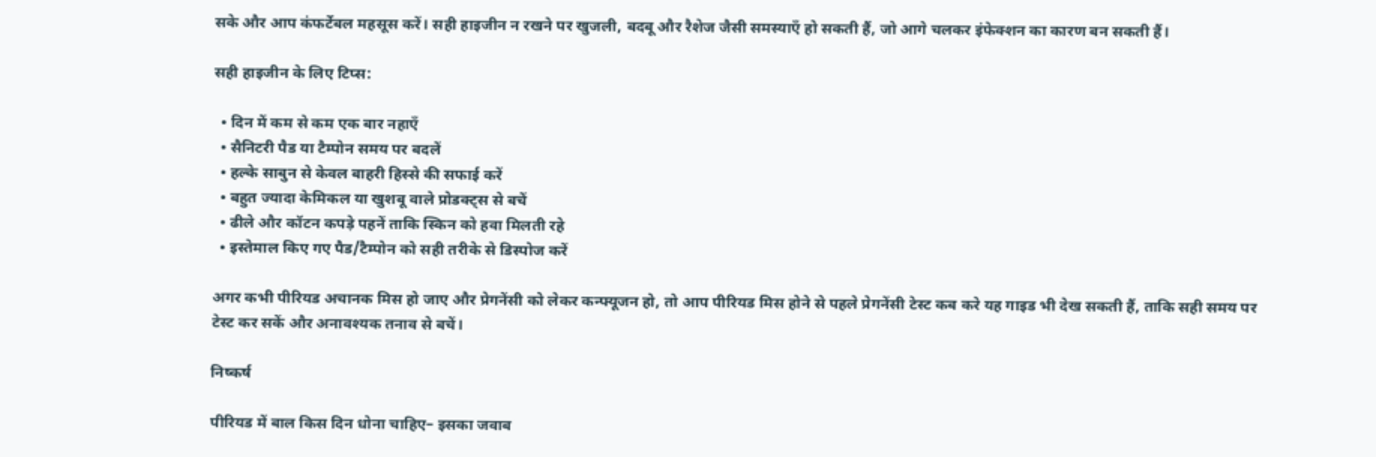सके और आप कंफर्टेबल महसूस करें। सही हाइजीन न रखने पर खुजली, बदबू और रैशेज जैसी समस्याएँ हो सकती हैं, जो आगे चलकर इंफेक्शन का कारण बन सकती हैं।

सही हाइजीन के लिए टिप्स:

  • दिन में कम से कम एक बार नहाएँ
  • सैनिटरी पैड या टैम्पोन समय पर बदलें
  • हल्के साबुन से केवल बाहरी हिस्से की सफाई करें
  • बहुत ज्यादा केमिकल या खुशबू वाले प्रोडक्ट्स से बचें
  • ढीले और कॉटन कपड़े पहनें ताकि स्किन को हवा मिलती रहे
  • इस्तेमाल किए गए पैड/टैम्पोन को सही तरीके से डिस्पोज करें

अगर कभी पीरियड अचानक मिस हो जाए और प्रेगनेंसी को लेकर कन्फ्यूजन हो, तो आप पीरियड मिस होने से पहले प्रेगनेंसी टेस्ट कब करे यह गाइड भी देख सकती हैं, ताकि सही समय पर टेस्ट कर सकें और अनावश्यक तनाव से बचें।

निष्कर्ष

पीरियड में बाल किस दिन धोना चाहिए– इसका जवाब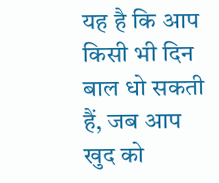यह है कि आप किसी भी दिन बाल धो सकती हैं, जब आप खुद को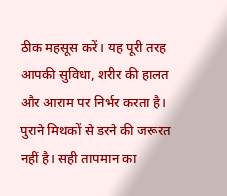ठीक महसूस करें। यह पूरी तरह आपकी सुविधा, शरीर की हालत और आराम पर निर्भर करता है। पुराने मिथकों से डरने की जरूरत नहीं है। सही तापमान का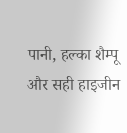पानी, हल्का शैम्पू और सही हाइजीन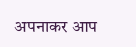अपनाकर आप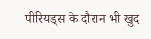पीरियड्स के दौरान भी खुद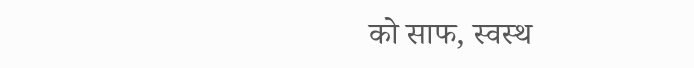को साफ, स्वस्थ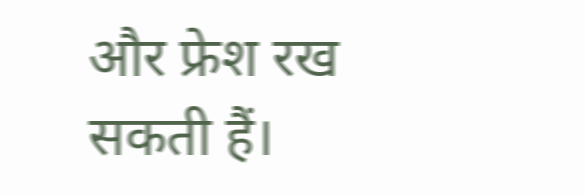और फ्रेश रख सकती हैं।